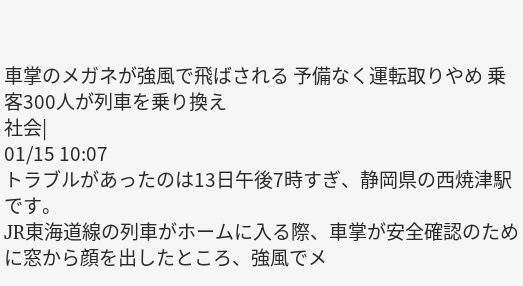車掌のメガネが強風で飛ばされる 予備なく運転取りやめ 乗客300人が列車を乗り換え
社会|
01/15 10:07
トラブルがあったのは13日午後7時すぎ、静岡県の西焼津駅です。
JR東海道線の列車がホームに入る際、車掌が安全確認のために窓から顔を出したところ、強風でメ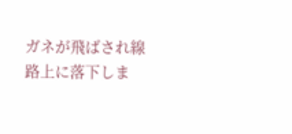ガネが飛ばされ線路上に落下しま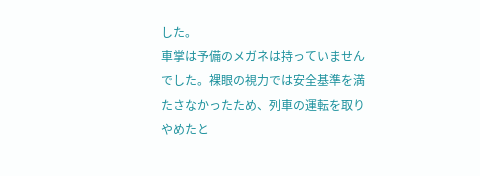した。
車掌は予備のメガネは持っていませんでした。裸眼の視力では安全基準を満たさなかったため、列車の運転を取りやめたと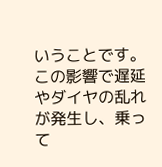いうことです。
この影響で遅延やダイヤの乱れが発生し、乗って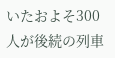いたおよそ300人が後続の列車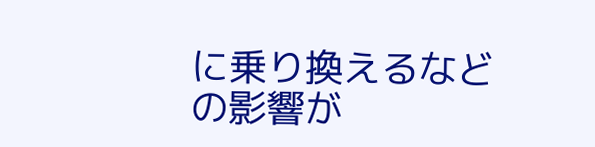に乗り換えるなどの影響が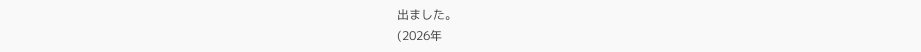出ました。
(2026年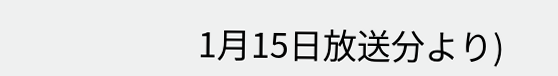1月15日放送分より)